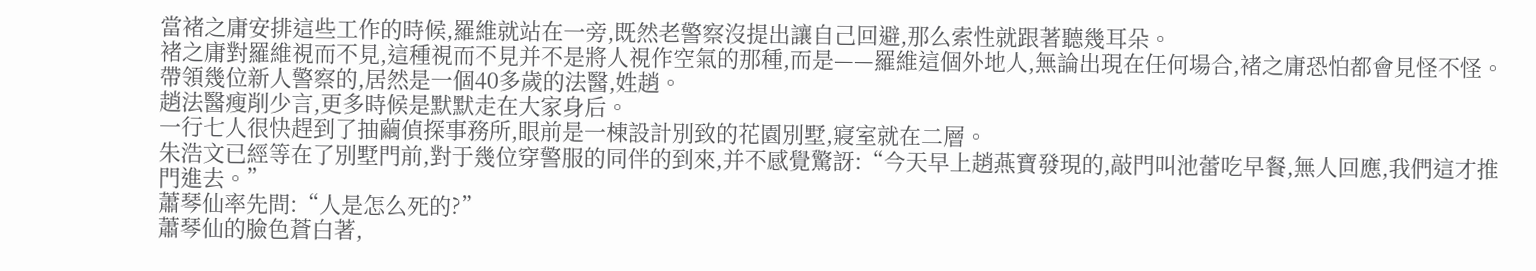當褚之庸安排這些工作的時候,羅維就站在一旁,既然老警察沒提出讓自己回避,那么索性就跟著聽幾耳朵。
褚之庸對羅維視而不見,這種視而不見并不是將人視作空氣的那種,而是——羅維這個外地人,無論出現在任何場合,褚之庸恐怕都會見怪不怪。
帶領幾位新人警察的,居然是一個40多歲的法醫,姓趙。
趙法醫瘦削少言,更多時候是默默走在大家身后。
一行七人很快趕到了抽繭偵探事務所,眼前是一棟設計別致的花園別墅,寢室就在二層。
朱浩文已經等在了別墅門前,對于幾位穿警服的同伴的到來,并不感覺驚訝:“今天早上趙燕寶發現的,敲門叫池蕾吃早餐,無人回應,我們這才推門進去。”
蕭琴仙率先問:“人是怎么死的?”
蕭琴仙的臉色蒼白著,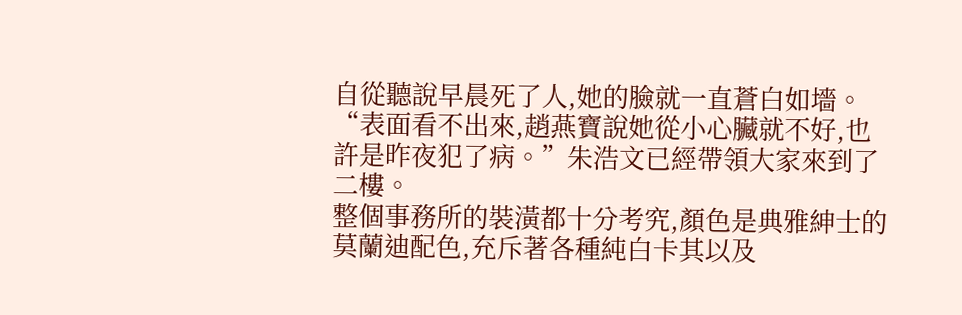自從聽說早晨死了人,她的臉就一直蒼白如墻。
“表面看不出來,趙燕寶說她從小心臟就不好,也許是昨夜犯了病。”朱浩文已經帶領大家來到了二樓。
整個事務所的裝潢都十分考究,顏色是典雅紳士的莫蘭迪配色,充斥著各種純白卡其以及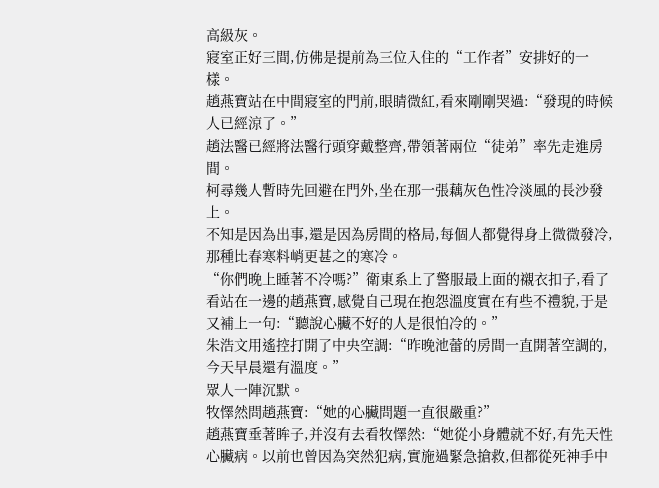高級灰。
寢室正好三間,仿佛是提前為三位入住的“工作者”安排好的一樣。
趙燕寶站在中間寢室的門前,眼睛微紅,看來剛剛哭過:“發現的時候人已經涼了。”
趙法醫已經將法醫行頭穿戴整齊,帶領著兩位“徒弟”率先走進房間。
柯尋幾人暫時先回避在門外,坐在那一張藕灰色性冷淡風的長沙發上。
不知是因為出事,還是因為房間的格局,每個人都覺得身上微微發冷,那種比春寒料峭更甚之的寒冷。
“你們晚上睡著不冷嗎?”衛東系上了警服最上面的襯衣扣子,看了看站在一邊的趙燕寶,感覺自己現在抱怨溫度實在有些不禮貌,于是又補上一句:“聽說心臟不好的人是很怕冷的。”
朱浩文用遙控打開了中央空調:“昨晚池蕾的房間一直開著空調的,今天早晨還有溫度。”
眾人一陣沉默。
牧懌然問趙燕寶:“她的心臟問題一直很嚴重?”
趙燕寶垂著眸子,并沒有去看牧懌然:“她從小身體就不好,有先天性心臟病。以前也曾因為突然犯病,實施過緊急搶救,但都從死神手中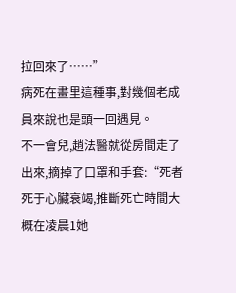拉回來了……”
病死在畫里這種事,對幾個老成員來說也是頭一回遇見。
不一會兒,趙法醫就從房間走了出來,摘掉了口罩和手套:“死者死于心臟衰竭,推斷死亡時間大概在凌晨1她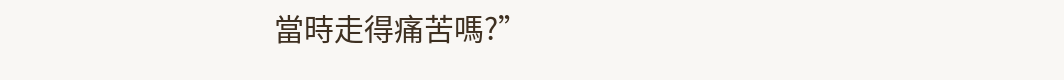當時走得痛苦嗎?”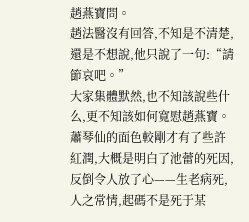趙燕寶問。
趙法醫沒有回答,不知是不清楚,還是不想說,他只說了一句:“請節哀吧。”
大家集體默然,也不知該說些什么,更不知該如何寬慰趙燕寶。
蕭琴仙的面色較剛才有了些許紅潤,大概是明白了池蕾的死因,反倒令人放了心——生老病死,人之常情,起碼不是死于某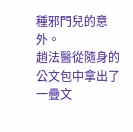種邪門兒的意外。
趙法醫從隨身的公文包中拿出了一疊文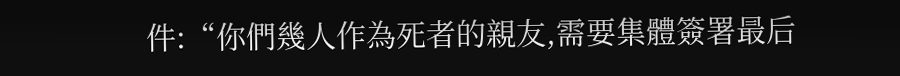件:“你們幾人作為死者的親友,需要集體簽署最后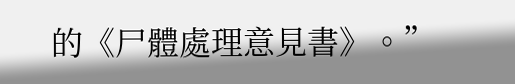的《尸體處理意見書》。”